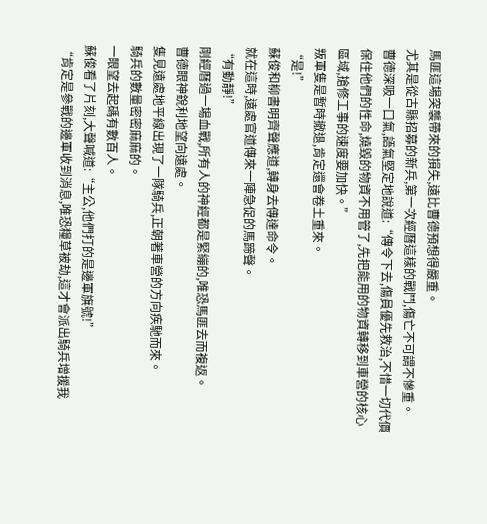馬匪這場突襲帶來的損失,遠比曹德預想得嚴重。
尤其是從古縣招募的新兵,第一次經曆這樣的戰鬥,傷亡不可謂不慘重。
曹德深吸一口氣,語氣堅定地說道:“傳令下去,傷員優先救治,不惜一切代價保住他們的性命,燒毀的物資不用管了,先把能用的物資轉移到車營的核心區域,搶修工事的速度要加快。”
叛軍隻是暫時撤退,肯定還會卷土重來。
“是!”
蘇俊和柳書明齊聲應道,轉身去傳達命令。
就在這時,遠處官道傳來一陣急促的馬蹄聲。
“有動靜!”
剛經曆過一場血戰,所有人的神經都是緊繃的,唯恐馬匪去而複返。
曹德眼神銳利地望向遠處。
隻見遠處地平線出現了一隊騎兵,正朝著車營的方向疾馳而來。
騎兵的數量密密麻麻的。
一眼望去起碼有數百人。
蘇俊看了片刻,大聲喊道:“主公,他們打的是邊軍旗號!”
“肯定是參戰的邊軍收到消息,唯恐糧草被劫,這才會派出騎兵增援我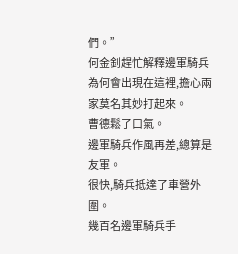們。”
何金釗趕忙解釋邊軍騎兵為何會出現在這裡,擔心兩家莫名其妙打起來。
曹德鬆了口氣。
邊軍騎兵作風再差,總算是友軍。
很快,騎兵抵達了車營外圍。
幾百名邊軍騎兵手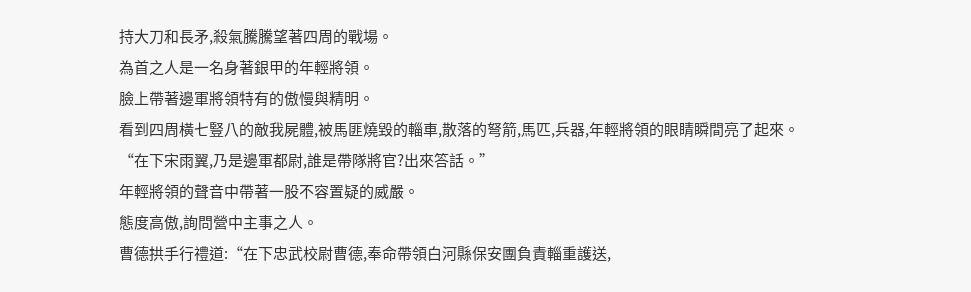持大刀和長矛,殺氣騰騰望著四周的戰場。
為首之人是一名身著銀甲的年輕將領。
臉上帶著邊軍將領特有的傲慢與精明。
看到四周橫七豎八的敵我屍體,被馬匪燒毀的輜車,散落的弩箭,馬匹,兵器,年輕將領的眼睛瞬間亮了起來。
“在下宋雨翼,乃是邊軍都尉,誰是帶隊將官?出來答話。”
年輕將領的聲音中帶著一股不容置疑的威嚴。
態度高傲,詢問營中主事之人。
曹德拱手行禮道:“在下忠武校尉曹德,奉命帶領白河縣保安團負責輜重護送,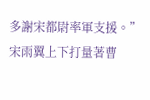多謝宋都尉率軍支援。”
宋雨翼上下打量著曹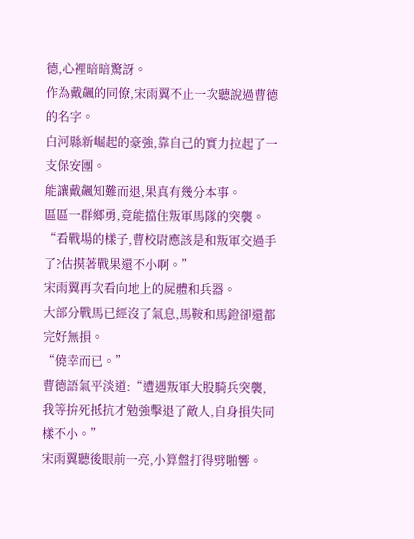德,心裡暗暗驚訝。
作為戴飆的同僚,宋雨翼不止一次聽說過曹德的名字。
白河縣新崛起的豪強,靠自己的實力拉起了一支保安團。
能讓戴飆知難而退,果真有幾分本事。
區區一群鄉勇,竟能擋住叛軍馬隊的突襲。
“看戰場的樣子,曹校尉應該是和叛軍交過手了?估摸著戰果還不小啊。”
宋雨翼再次看向地上的屍體和兵器。
大部分戰馬已經沒了氣息,馬鞍和馬鐙卻還都完好無損。
“僥幸而已。”
曹德語氣平淡道:“遭遇叛軍大股騎兵突襲,我等拚死抵抗才勉強擊退了敵人,自身損失同樣不小。”
宋雨翼聽後眼前一亮,小算盤打得劈啪響。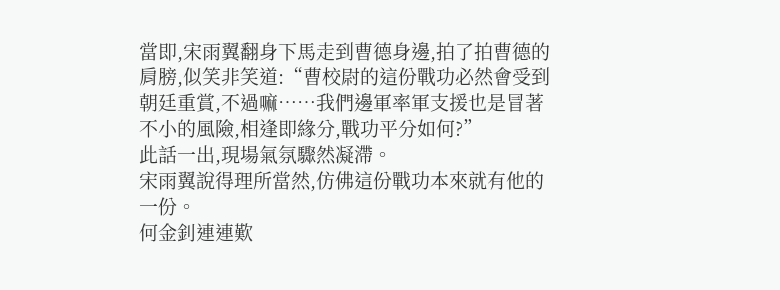當即,宋雨翼翻身下馬走到曹德身邊,拍了拍曹德的肩膀,似笑非笑道:“曹校尉的這份戰功必然會受到朝廷重賞,不過嘛……我們邊軍率軍支援也是冒著不小的風險,相逢即緣分,戰功平分如何?”
此話一出,現場氣氛驟然凝滯。
宋雨翼說得理所當然,仿佛這份戰功本來就有他的一份。
何金釗連連歎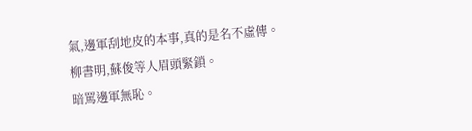氣,邊軍刮地皮的本事,真的是名不虛傳。
柳書明,蘇俊等人眉頭緊鎖。
暗罵邊軍無恥。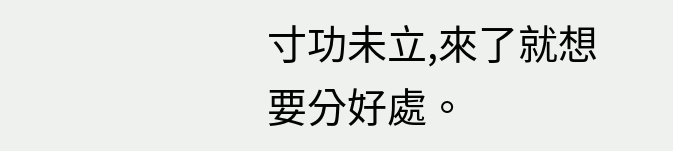寸功未立,來了就想要分好處。